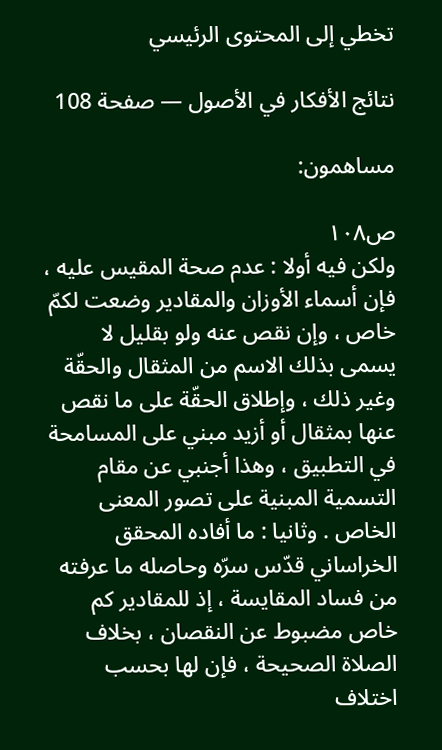تخطي إلى المحتوى الرئيسي

نتائج الأفكار في الأصول — صفحة 108

مساهمون:

ص١٠٨
ولكن فيه أولا : عدم صحة المقيس عليه ، فإن أسماء الأوزان والمقادير وضعت لكمّ خاص ، وإن نقص عنه ولو بقليل لا يسمى بذلك الاسم من المثقال والحقّة وغير ذلك ، وإطلاق الحقّة على ما نقص عنها بمثقال أو أزيد مبني على المسامحة في التطبيق ، وهذا أجنبي عن مقام التسمية المبنية على تصور المعنى الخاص . وثانيا : ما أفاده المحقق الخراساني قدّس سرّه وحاصله ما عرفته من فساد المقايسة ، إذ للمقادير كم خاص مضبوط عن النقصان ، بخلاف الصلاة الصحيحة ، فإن لها بحسب اختلاف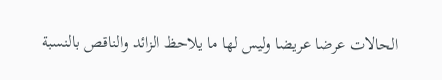الحالات عرضا عريضا وليس لها ما يلاحظ الزائد والناقص بالنسبة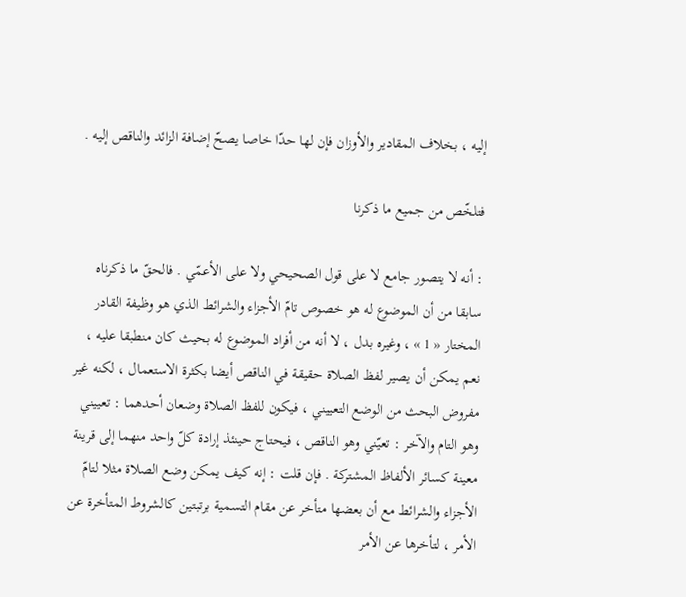إليه ، بخلاف المقادير والأوزان فإن لها حدّا خاصا يصحّ إضافة الزائد والناقص إليه .

فتلخّص من جميع ما ذكرنا

: أنه لا يتصور جامع لا على قول الصحيحي ولا على الأعمّي . فالحقّ ما ذكرناه سابقا من أن الموضوع له هو خصوص تامّ الأجزاء والشرائط الذي هو وظيفة القادر المختار « 1 » ، وغيره بدل ، لا أنه من أفراد الموضوع له بحيث كان منطبقا عليه ، نعم يمكن أن يصير لفظ الصلاة حقيقة في الناقص أيضا بكثرة الاستعمال ، لكنه غير مفروض البحث من الوضع التعييني ، فيكون للفظ الصلاة وضعان أحدهما : تعييني وهو التام والآخر : تعيّني وهو الناقص ، فيحتاج حينئذ إرادة كلّ واحد منهما إلى قرينة معينة كسائر الألفاظ المشتركة . فإن قلت : إنه كيف يمكن وضع الصلاة مثلا لتامّ الأجزاء والشرائط مع أن بعضها متأخر عن مقام التسمية برتبتين كالشروط المتأخرة عن الأمر ، لتأخرها عن الأمر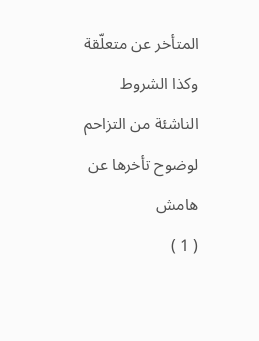المتأخر عن متعلّقة وكذا الشروط الناشئة من التزاحم لوضوح تأخرها عن
هامش
( 1 )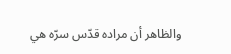والظاهر أن مراده قدّس سرّه هي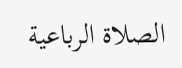الصلاة الرباعية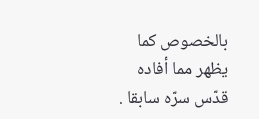بالخصوص كما يظهر مما أفاده قدّس سرّه سابقا .